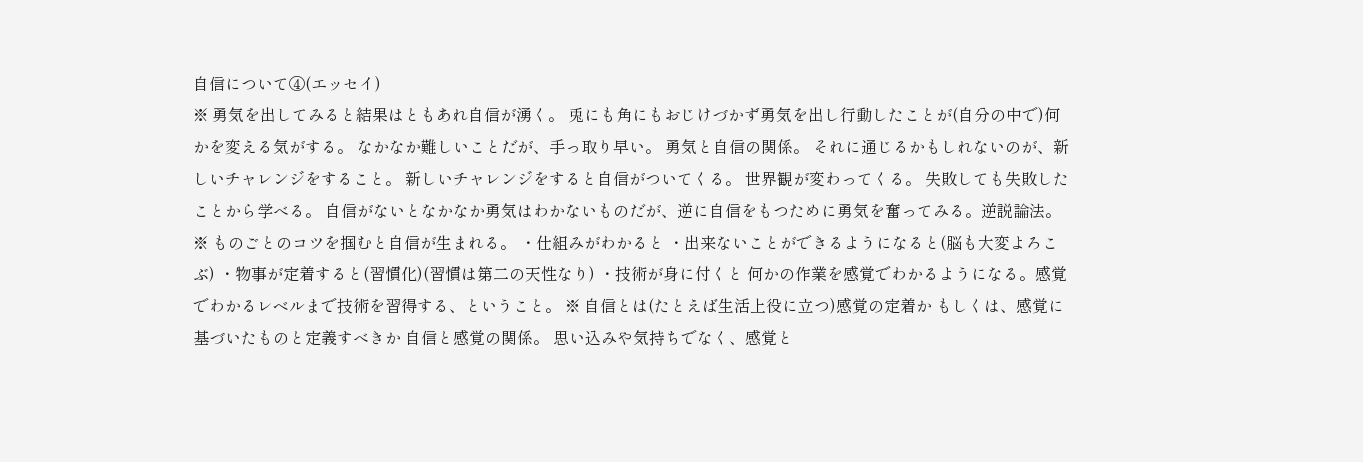自信について④(エッセイ)
※ 勇気を出してみると結果はともあれ自信が湧く。 兎にも角にもおじけづかず勇気を出し行動したことが(自分の中で)何かを変える気がする。 なかなか難しいことだが、手っ取り早い。 勇気と自信の関係。 それに通じるかもしれないのが、新しいチャレンジをすること。 新しいチャレンジをすると自信がついてくる。 世界観が変わってくる。 失敗しても失敗したことから学べる。 自信がないとなかなか勇気はわかないものだが、逆に自信をもつために勇気を奮ってみる。逆説論法。 ※ ものごとのコツを掴むと自信が生まれる。 ・仕組みがわかると ・出来ないことができるようになると(脳も大変よろこぶ) ・物事が定着すると(習慣化)(習慣は第二の天性なり) ・技術が身に付くと 何かの作業を感覚でわかるようになる。感覚でわかるレベルまで技術を習得する、ということ。 ※ 自信とは(たとえば生活上役に立つ)感覚の定着か もしくは、感覚に基づいたものと定義すべきか 自信と感覚の関係。 思い込みや気持ちでなく、感覚と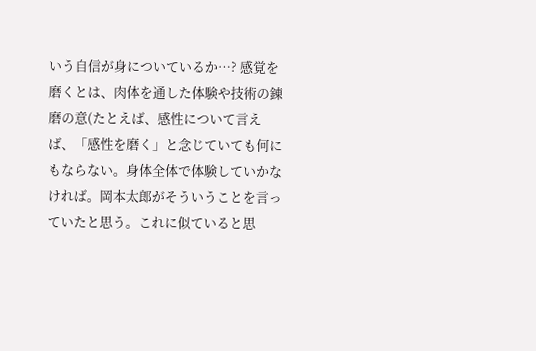いう自信が身についているか…? 感覚を磨くとは、肉体を通した体験や技術の錬磨の意(たとえば、感性について言えば、「感性を磨く」と念じていても何にもならない。身体全体で体験していかなければ。岡本太郎がそういうことを言っていたと思う。これに似ていると思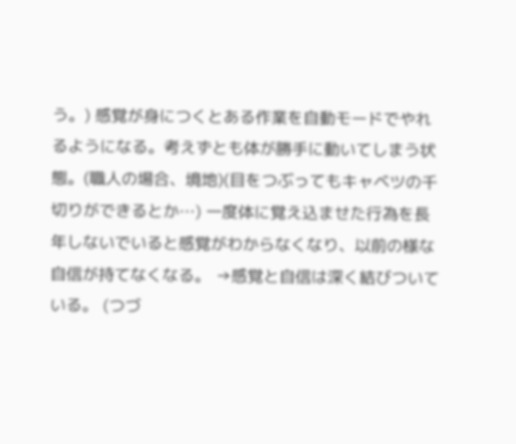う。) 感覚が身につくとある作業を自動モードでやれるようになる。考えずとも体が勝手に動いてしまう状態。(職人の場合、境地)(目をつぶってもキャベツの千切りができるとか…) 一度体に覚え込ませた行為を長年しないでいると感覚がわからなくなり、以前の様な自信が持てなくなる。 →感覚と自信は深く結びついている。 (つづ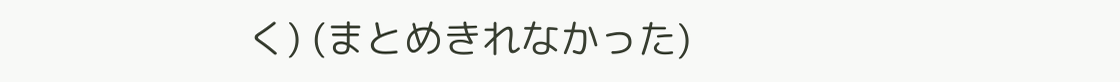く) (まとめきれなかった)